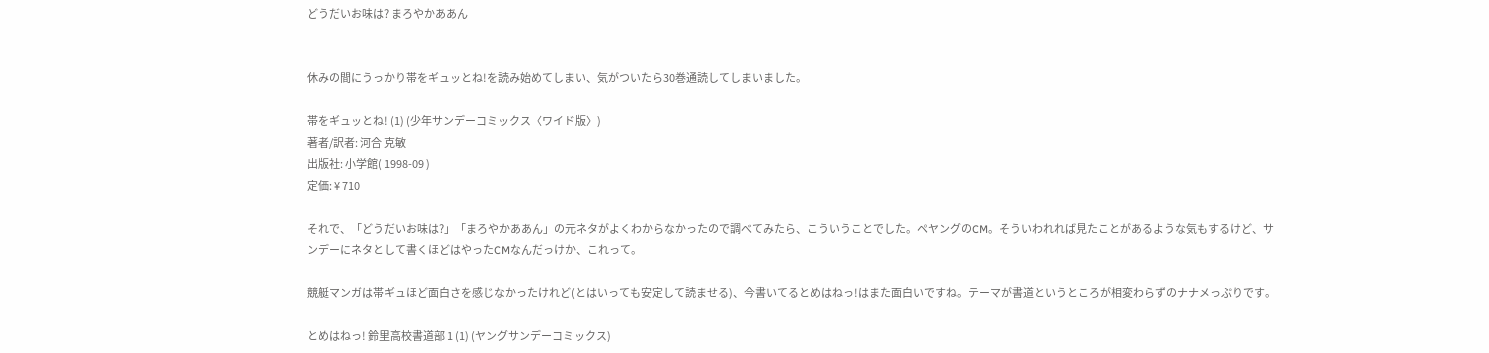どうだいお味は? まろやかああん


休みの間にうっかり帯をギュッとね!を読み始めてしまい、気がついたら30巻通読してしまいました。

帯をギュッとね! (1) (少年サンデーコミックス〈ワイド版〉)
著者/訳者: 河合 克敏
出版社: 小学館( 1998-09 )
定価: ¥ 710

それで、「どうだいお味は?」「まろやかああん」の元ネタがよくわからなかったので調べてみたら、こういうことでした。ペヤングのCM。そういわれれば見たことがあるような気もするけど、サンデーにネタとして書くほどはやったCMなんだっけか、これって。

競艇マンガは帯ギュほど面白さを感じなかったけれど(とはいっても安定して読ませる)、今書いてるとめはねっ!はまた面白いですね。テーマが書道というところが相変わらずのナナメっぷりです。

とめはねっ! 鈴里高校書道部 1 (1) (ヤングサンデーコミックス)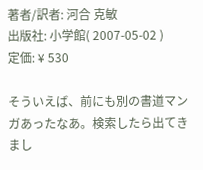著者/訳者: 河合 克敏
出版社: 小学館( 2007-05-02 )
定価: ¥ 530

そういえば、前にも別の書道マンガあったなあ。検索したら出てきまし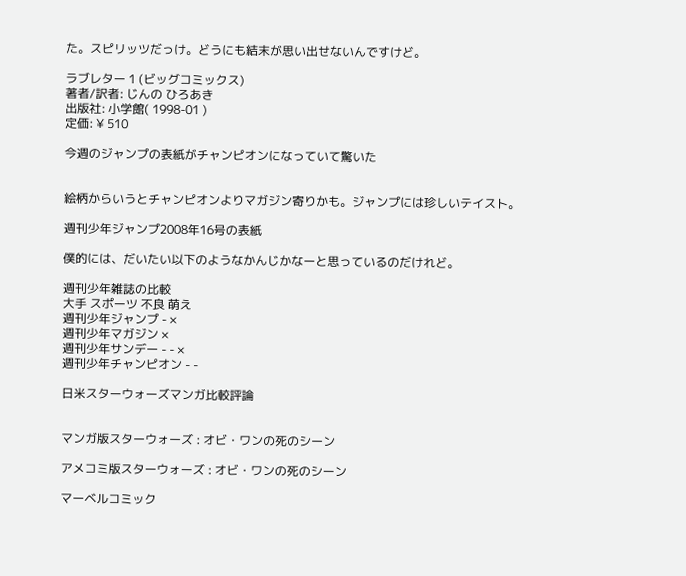た。スピリッツだっけ。どうにも結末が思い出せないんですけど。

ラブレター 1 (ビッグコミックス)
著者/訳者: じんの ひろあき
出版社: 小学館( 1998-01 )
定価: ¥ 510

今週のジャンプの表紙がチャンピオンになっていて驚いた


絵柄からいうとチャンピオンよりマガジン寄りかも。ジャンプには珍しいテイスト。

週刊少年ジャンプ2008年16号の表紙

僕的には、だいたい以下のようなかんじかなーと思っているのだけれど。

週刊少年雑誌の比較
大手 スポーツ 不良 萌え
週刊少年ジャンプ - ×
週刊少年マガジン ×
週刊少年サンデー - - ×
週刊少年チャンピオン - -

日米スターウォーズマンガ比較評論


マンガ版スターウォーズ : オビ・ワンの死のシーン

アメコミ版スターウォーズ : オビ・ワンの死のシーン

マーベルコミック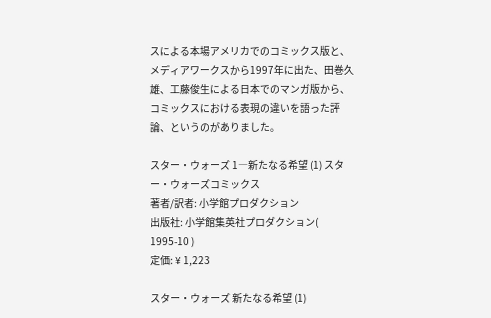スによる本場アメリカでのコミックス版と、メディアワークスから1997年に出た、田巻久雄、工藤俊生による日本でのマンガ版から、コミックスにおける表現の違いを語った評論、というのがありました。

スター・ウォーズ 1―新たなる希望 (1) スター・ウォーズコミックス
著者/訳者: 小学館プロダクション
出版社: 小学館集英社プロダクション( 1995-10 )
定価: ¥ 1,223

スター・ウォーズ 新たなる希望 (1)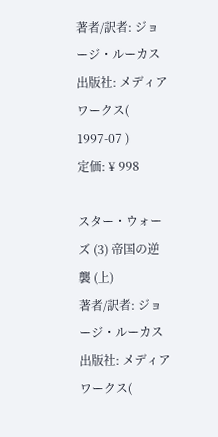著者/訳者: ジョージ・ルーカス
出版社: メディアワークス( 1997-07 )
定価: ¥ 998

スター・ウォーズ (3) 帝国の逆襲 (上)
著者/訳者: ジョージ・ルーカス
出版社: メディアワークス(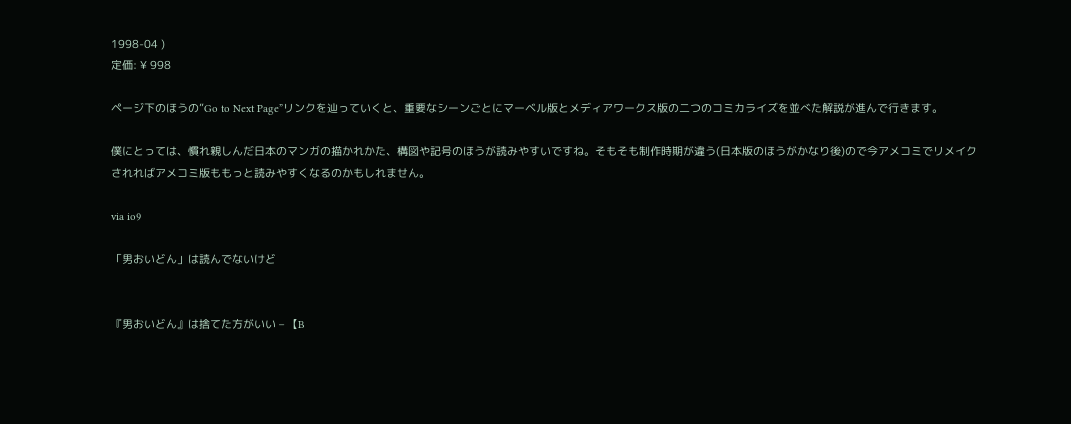1998-04 )
定価: ¥ 998

ページ下のほうの”Go to Next Page”リンクを辿っていくと、重要なシーンごとにマーベル版とメディアワークス版の二つのコミカライズを並べた解説が進んで行きます。

僕にとっては、慣れ親しんだ日本のマンガの描かれかた、構図や記号のほうが読みやすいですね。そもそも制作時期が違う(日本版のほうがかなり後)ので今アメコミでリメイクされればアメコミ版ももっと読みやすくなるのかもしれません。

via io9

「男おいどん」は読んでないけど


『男おいどん』は捨てた方がいい – 【B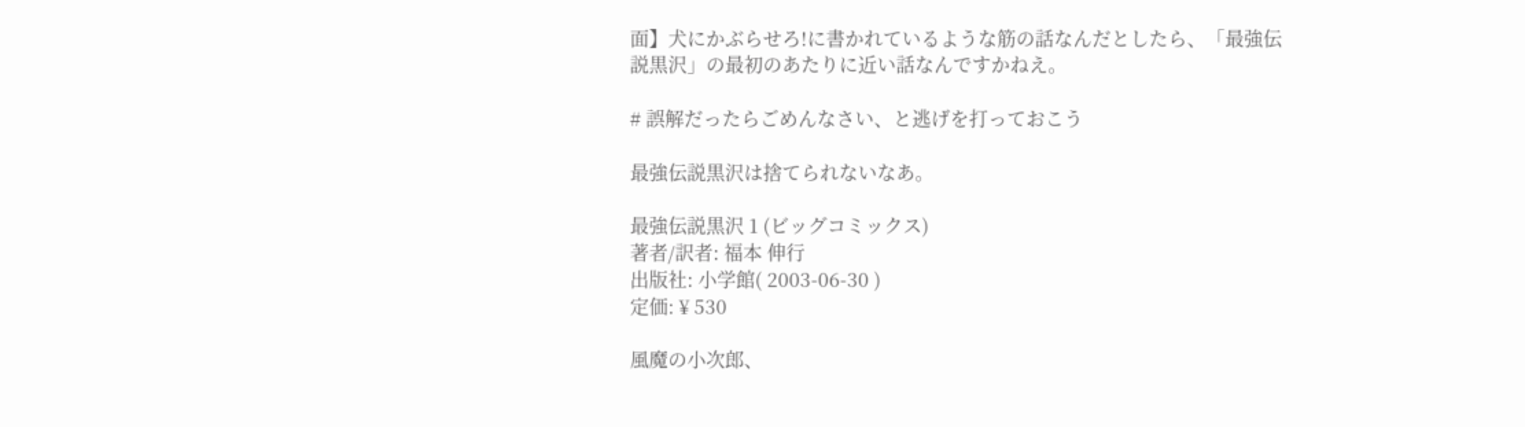面】犬にかぶらせろ!に書かれているような筋の話なんだとしたら、「最強伝説黒沢」の最初のあたりに近い話なんですかねえ。

# 誤解だったらごめんなさい、と逃げを打っておこう

最強伝説黒沢は捨てられないなあ。

最強伝説黒沢 1 (ビッグコミックス)
著者/訳者: 福本 伸行
出版社: 小学館( 2003-06-30 )
定価: ¥ 530

風魔の小次郎、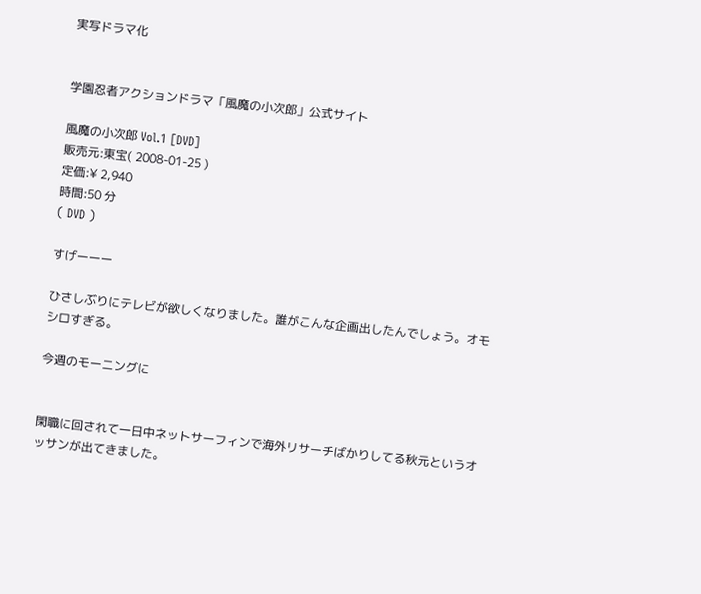実写ドラマ化


学園忍者アクションドラマ「風魔の小次郎」公式サイト

風魔の小次郎 Vol.1 [DVD]
販売元:東宝( 2008-01-25 )
定価:¥ 2,940
時間:50 分
( DVD )

すげーーー

ひさしぶりにテレビが欲しくなりました。誰がこんな企画出したんでしょう。オモシロすぎる。

今週のモーニングに


閑職に回されて一日中ネットサーフィンで海外リサーチばかりしてる秋元というオッサンが出てきました。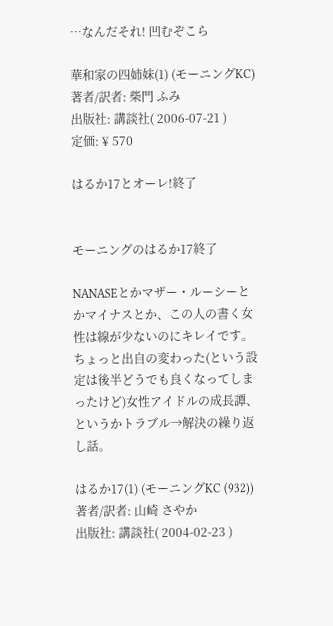…なんだそれ! 凹むぞこら

華和家の四姉妹(1) (モーニングKC)
著者/訳者: 柴門 ふみ
出版社: 講談社( 2006-07-21 )
定価: ¥ 570

はるか17とオーレ!終了


モーニングのはるか17終了

NANASEとかマザー・ルーシーとかマイナスとか、この人の書く女性は線が少ないのにキレイです。ちょっと出自の変わった(という設定は後半どうでも良くなってしまったけど)女性アイドルの成長譚、というかトラブル→解決の繰り返し話。

はるか17(1) (モーニングKC (932))
著者/訳者: 山崎 さやか
出版社: 講談社( 2004-02-23 )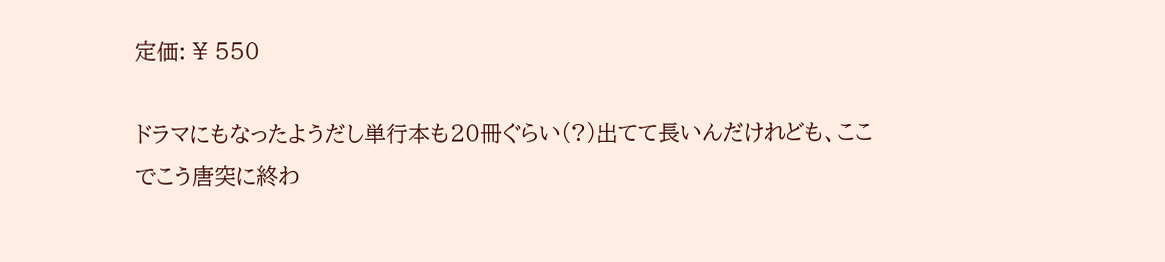定価: ¥ 550

ドラマにもなったようだし単行本も20冊ぐらい(?)出てて長いんだけれども、ここでこう唐突に終わ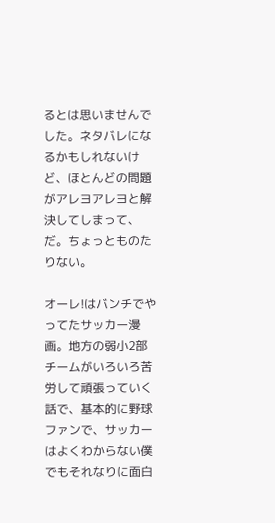るとは思いませんでした。ネタバレになるかもしれないけど、ほとんどの問題がアレヨアレヨと解決してしまって、だ。ちょっとものたりない。

オーレ!はバンチでやってたサッカー漫画。地方の弱小2部チームがいろいろ苦労して頑張っていく話で、基本的に野球ファンで、サッカーはよくわからない僕でもそれなりに面白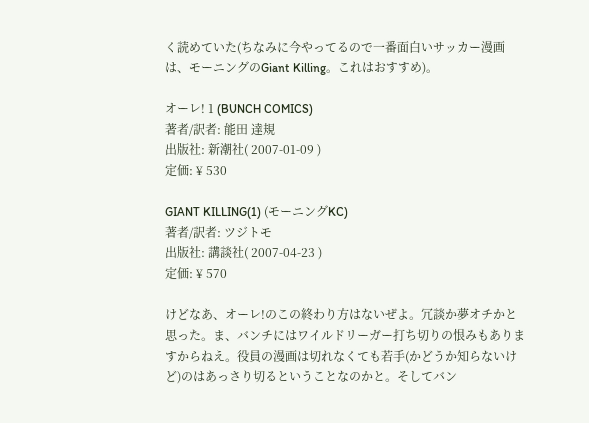く読めていた(ちなみに今やってるので一番面白いサッカー漫画は、モーニングのGiant Killing。これはおすすめ)。

オーレ! 1 (BUNCH COMICS)
著者/訳者: 能田 達規
出版社: 新潮社( 2007-01-09 )
定価: ¥ 530

GIANT KILLING(1) (モーニングKC)
著者/訳者: ツジトモ
出版社: 講談社( 2007-04-23 )
定価: ¥ 570

けどなあ、オーレ!のこの終わり方はないぜよ。冗談か夢オチかと思った。ま、バンチにはワイルドリーガー打ち切りの恨みもありますからねえ。役員の漫画は切れなくても若手(かどうか知らないけど)のはあっさり切るということなのかと。そしてバン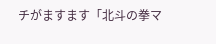チがますます「北斗の拳マ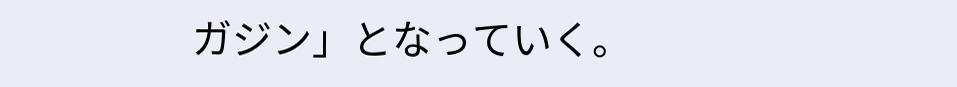ガジン」となっていく。